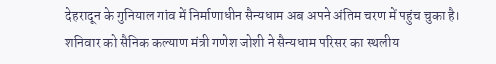देहरादून के गुनियाल गांव में निर्माणाधीन सैन्यधाम अब अपने अंतिम चरण में पहुंच चुका है। शनिवार को सैनिक कल्याण मंत्री गणेश जोशी ने सैन्यधाम परिसर का स्थलीय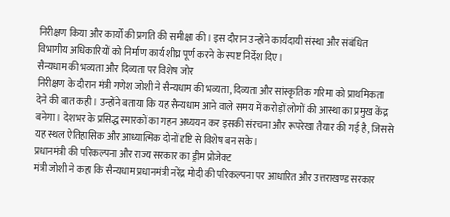निरीक्षण किया और कार्यों की प्रगति की समीक्षा की। इस दौरान उन्होंने कार्यदायी संस्था और संबंधित विभागीय अधिकारियों को निर्माण कार्य शीघ्र पूर्ण करने के स्पष्ट निर्देश दिए।
सैन्यधाम की भव्यता और दिव्यता पर विशेष जोर
निरीक्षण के दौरान मंत्री गणेश जोशी ने सैन्यधाम की भव्यता, दिव्यता और सांस्कृतिक गरिमा को प्राथमिकता देने की बात कही। उन्होंने बताया कि यह सैन्यधाम आने वाले समय में करोड़ों लोगों की आस्था का प्रमुख केंद्र बनेगा। देशभर के प्रसिद्ध स्मारकों का गहन अध्ययन कर इसकी संरचना और रूपरेखा तैयार की गई है, जिससे यह स्थल ऐतिहासिक और आध्यात्मिक दोनों दृष्टि से विशेष बन सके।
प्रधानमंत्री की परिकल्पना और राज्य सरकार का ड्रीम प्रोजेक्ट
मंत्री जोशी ने कहा कि सैन्यधाम प्रधानमंत्री नरेंद्र मोदी की परिकल्पना पर आधारित और उत्तराखण्ड सरकार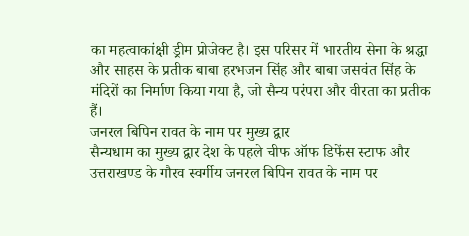का महत्वाकांक्षी ड्रीम प्रोजेक्ट है। इस परिसर में भारतीय सेना के श्रद्धा और साहस के प्रतीक बाबा हरभजन सिंह और बाबा जसवंत सिंह के मंदिरों का निर्माण किया गया है, जो सैन्य परंपरा और वीरता का प्रतीक हैं।
जनरल बिपिन रावत के नाम पर मुख्य द्वार
सैन्यधाम का मुख्य द्वार देश के पहले चीफ ऑफ डिफेंस स्टाफ और उत्तराखण्ड के गौरव स्वर्गीय जनरल बिपिन रावत के नाम पर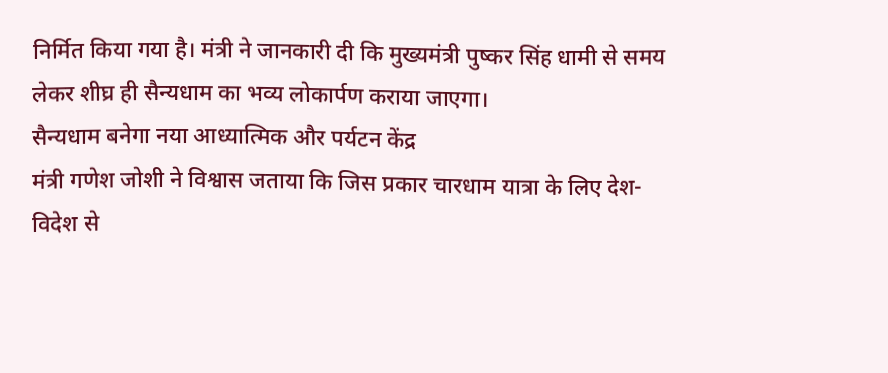निर्मित किया गया है। मंत्री ने जानकारी दी कि मुख्यमंत्री पुष्कर सिंह धामी से समय लेकर शीघ्र ही सैन्यधाम का भव्य लोकार्पण कराया जाएगा।
सैन्यधाम बनेगा नया आध्यात्मिक और पर्यटन केंद्र
मंत्री गणेश जोशी ने विश्वास जताया कि जिस प्रकार चारधाम यात्रा के लिए देश-विदेश से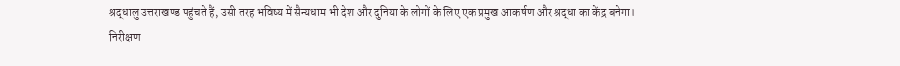श्रद्धालु उत्तराखण्ड पहुंचते हैं, उसी तरह भविष्य में सैन्यधाम भी देश और दुनिया के लोगों के लिए एक प्रमुख आकर्षण और श्रद्धा का केंद्र बनेगा।
निरीक्षण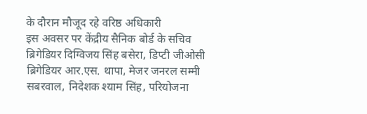के दौरान मौजूद रहे वरिष्ठ अधिकारी
इस अवसर पर केंद्रीय सैनिक बोर्ड के सचिव ब्रिगेडियर दिग्विजय सिंह बसेरा, डिप्टी जीओसी ब्रिगेडियर आर.एस. थापा, मेजर जनरल सम्मी सबरवाल, निदेशक श्याम सिंह, परियोजना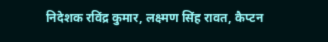निदेशक रविंद्र कुमार, लक्ष्मण सिंह रावत, कैप्टन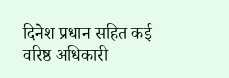दिनेश प्रधान सहित कई वरिष्ठ अधिकारी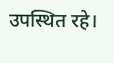उपस्थित रहे।